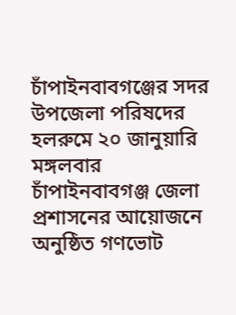চাঁপাইনবাবগঞ্জের সদর উপজেলা পরিষদের হলরুমে ২০ জানুয়ারি মঙ্গলবার চাঁপাইনবাবগঞ্জ জেলা প্রশাসনের আয়োজনে অনুষ্ঠিত গণভোট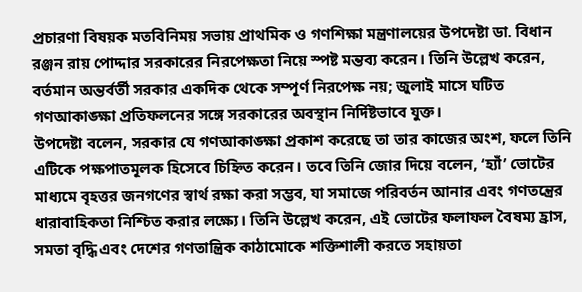প্রচারণা বিষয়ক মতবিনিময় সভায় প্রাথমিক ও গণশিক্ষা মন্ত্রণালয়ের উপদেষ্টা ডা. বিধান রঞ্জন রায় পোদ্দার সরকারের নিরপেক্ষতা নিয়ে স্পষ্ট মন্তব্য করেন। তিনি উল্লেখ করেন, বর্তমান অন্তর্বর্তী সরকার একদিক থেকে সম্পূর্ণ নিরপেক্ষ নয়; জুলাই মাসে ঘটিত গণআকাঙ্ক্ষা প্রতিফলনের সঙ্গে সরকারের অবস্থান নির্দিষ্টভাবে যুক্ত।
উপদেষ্টা বলেন, সরকার যে গণআকাঙ্ক্ষা প্রকাশ করেছে তা তার কাজের অংশ, ফলে তিনি এটিকে পক্ষপাতমূলক হিসেবে চিহ্নিত করেন। তবে তিনি জোর দিয়ে বলেন, ‘হ্যাঁ’ ভোটের মাধ্যমে বৃহত্তর জনগণের স্বার্থ রক্ষা করা সম্ভব, যা সমাজে পরিবর্তন আনার এবং গণতন্ত্রের ধারাবাহিকতা নিশ্চিত করার লক্ষ্যে। তিনি উল্লেখ করেন, এই ভোটের ফলাফল বৈষম্য হ্রাস, সমতা বৃদ্ধি এবং দেশের গণতান্ত্রিক কাঠামোকে শক্তিশালী করতে সহায়তা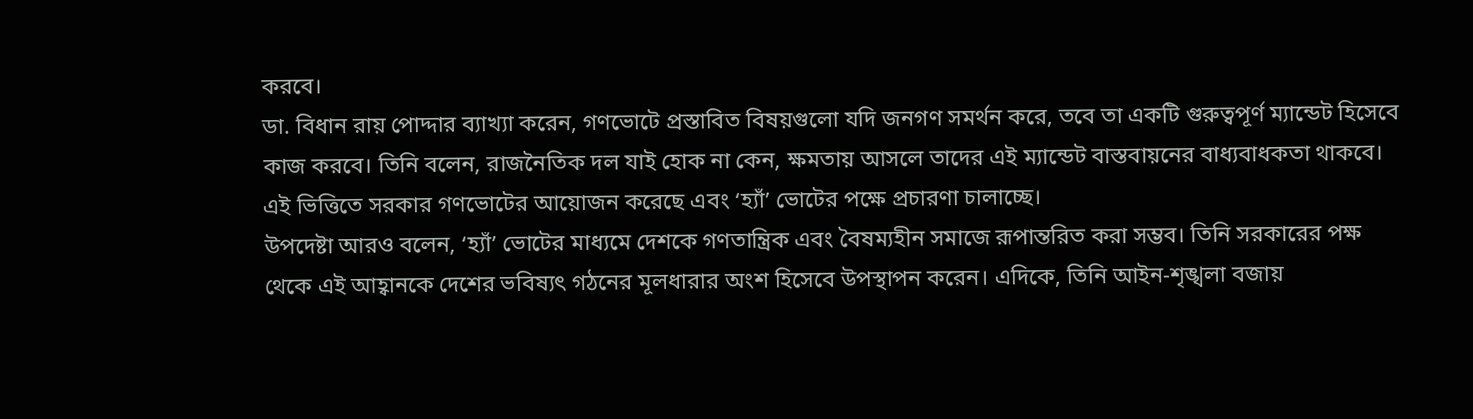করবে।
ডা. বিধান রায় পোদ্দার ব্যাখ্যা করেন, গণভোটে প্রস্তাবিত বিষয়গুলো যদি জনগণ সমর্থন করে, তবে তা একটি গুরুত্বপূর্ণ ম্যান্ডেট হিসেবে কাজ করবে। তিনি বলেন, রাজনৈতিক দল যাই হোক না কেন, ক্ষমতায় আসলে তাদের এই ম্যান্ডেট বাস্তবায়নের বাধ্যবাধকতা থাকবে। এই ভিত্তিতে সরকার গণভোটের আয়োজন করেছে এবং ‘হ্যাঁ’ ভোটের পক্ষে প্রচারণা চালাচ্ছে।
উপদেষ্টা আরও বলেন, ‘হ্যাঁ’ ভোটের মাধ্যমে দেশকে গণতান্ত্রিক এবং বৈষম্যহীন সমাজে রূপান্তরিত করা সম্ভব। তিনি সরকারের পক্ষ থেকে এই আহ্বানকে দেশের ভবিষ্যৎ গঠনের মূলধারার অংশ হিসেবে উপস্থাপন করেন। এদিকে, তিনি আইন-শৃঙ্খলা বজায়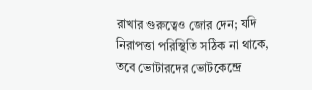রাখার গুরুত্বেও জোর দেন; যদি নিরাপত্তা পরিস্থিতি সঠিক না থাকে, তবে ভোটারদের ভোটকেন্দ্রে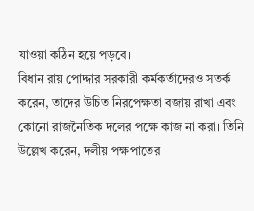যাওয়া কঠিন হয়ে পড়বে।
বিধান রায় পোদ্দার সরকারী কর্মকর্তাদেরও সতর্ক করেন, তাদের উচিত নিরপেক্ষতা বজায় রাখা এবং কোনো রাজনৈতিক দলের পক্ষে কাজ না করা। তিনি উল্লেখ করেন, দলীয় পক্ষপাতের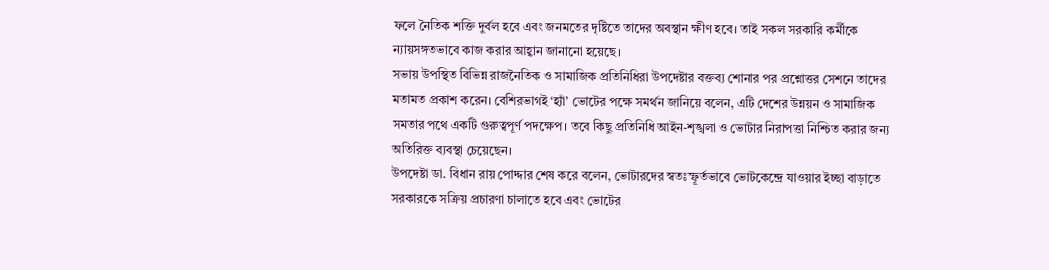ফলে নৈতিক শক্তি দুর্বল হবে এবং জনমতের দৃষ্টিতে তাদের অবস্থান ক্ষীণ হবে। তাই সকল সরকারি কর্মীকে ন্যায়সঙ্গতভাবে কাজ করার আহ্বান জানানো হয়েছে।
সভায় উপস্থিত বিভিন্ন রাজনৈতিক ও সামাজিক প্রতিনিধিরা উপদেষ্টার বক্তব্য শোনার পর প্রশ্নোত্তর সেশনে তাদের মতামত প্রকাশ করেন। বেশিরভাগই ‘হ্যাঁ’ ভোটের পক্ষে সমর্থন জানিয়ে বলেন, এটি দেশের উন্নয়ন ও সামাজিক সমতার পথে একটি গুরুত্বপূর্ণ পদক্ষেপ। তবে কিছু প্রতিনিধি আইন-শৃঙ্খলা ও ভোটার নিরাপত্তা নিশ্চিত করার জন্য অতিরিক্ত ব্যবস্থা চেয়েছেন।
উপদেষ্টা ডা. বিধান রায় পোদ্দার শেষ করে বলেন, ভোটারদের স্বতঃস্ফূর্তভাবে ভোটকেন্দ্রে যাওয়ার ইচ্ছা বাড়াতে সরকারকে সক্রিয় প্রচারণা চালাতে হবে এবং ভোটের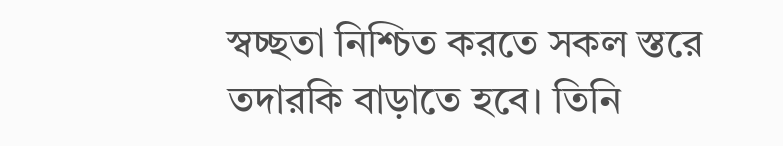স্বচ্ছতা নিশ্চিত করতে সকল স্তরে তদারকি বাড়াতে হবে। তিনি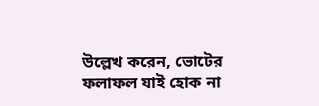উল্লেখ করেন, ভোটের ফলাফল যাই হোক না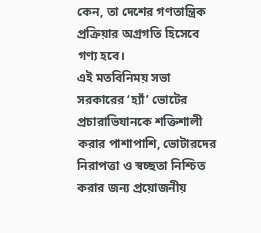কেন, তা দেশের গণতান্ত্রিক প্রক্রিয়ার অগ্রগতি হিসেবে গণ্য হবে।
এই মতবিনিময় সভা সরকারের ‘হ্যাঁ’ ভোটের প্রচারাভিযানকে শক্তিশালী করার পাশাপাশি, ভোটারদের নিরাপত্তা ও স্বচ্ছতা নিশ্চিত করার জন্য প্রয়োজনীয়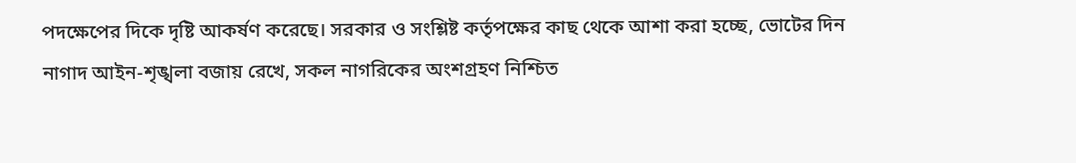পদক্ষেপের দিকে দৃষ্টি আকর্ষণ করেছে। সরকার ও সংশ্লিষ্ট কর্তৃপক্ষের কাছ থেকে আশা করা হচ্ছে, ভোটের দিন নাগাদ আইন-শৃঙ্খলা বজায় রেখে, সকল নাগরিকের অংশগ্রহণ নিশ্চিত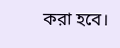করা হবে।